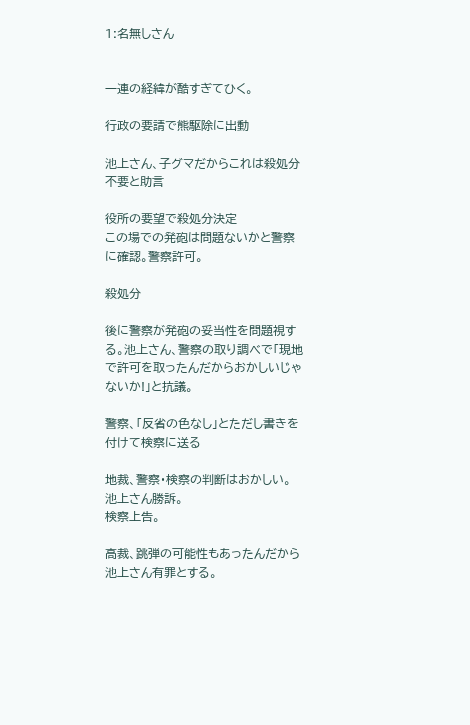1:名無しさん


一連の経緯が酷すぎてひく。

行政の要請で熊駆除に出動

池上さん、子グマだからこれは殺処分不要と助言

役所の要望で殺処分決定
この場での発砲は問題ないかと警察に確認。警察許可。

殺処分

後に警察が発砲の妥当性を問題視する。池上さん、警察の取り調べで「現地で許可を取ったんだからおかしいじゃないか!」と抗議。

警察、「反省の色なし」とただし書きを付けて検察に送る

地裁、警察・検察の判断はおかしい。
池上さん勝訴。
検察上告。

高裁、跳弾の可能性もあったんだから池上さん有罪とする。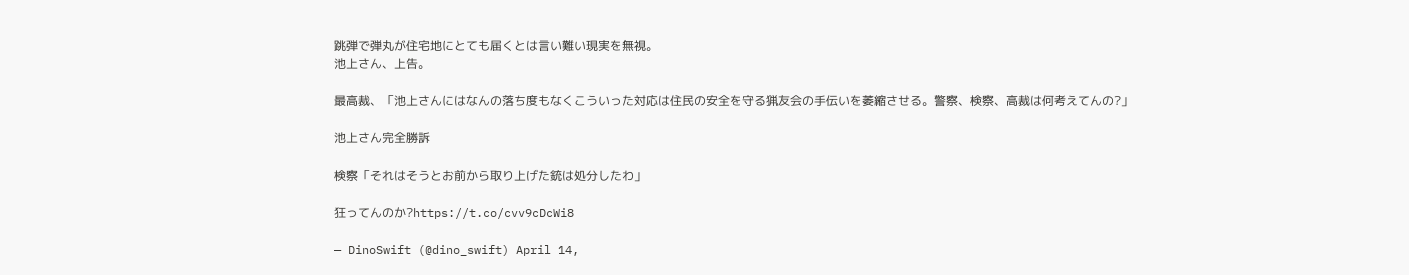跳弾で弾丸が住宅地にとても届くとは言い難い現実を無視。
池上さん、上告。

最高裁、「池上さんにはなんの落ち度もなくこういった対応は住民の安全を守る猟友会の手伝いを萎縮させる。警察、検察、高裁は何考えてんの?」

池上さん完全勝訴

検察「それはそうとお前から取り上げた銃は処分したわ」

狂ってんのか?https://t.co/cvv9cDcWi8

— DinoSwift (@dino_swift) April 14,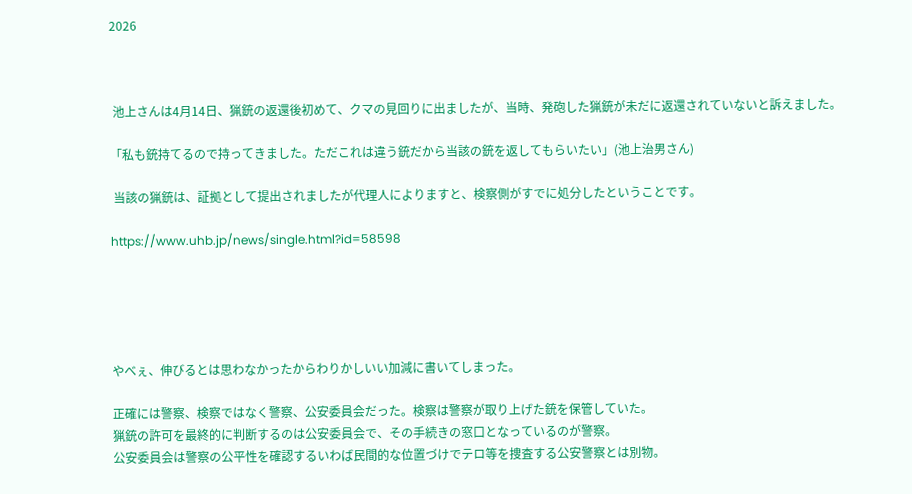2026



 池上さんは4月14日、猟銃の返還後初めて、クマの見回りに出ましたが、当時、発砲した猟銃が未だに返還されていないと訴えました。

「私も銃持てるので持ってきました。ただこれは違う銃だから当該の銃を返してもらいたい」(池上治男さん)

 当該の猟銃は、証拠として提出されましたが代理人によりますと、検察側がすでに処分したということです。

https://www.uhb.jp/news/single.html?id=58598





やべぇ、伸びるとは思わなかったからわりかしいい加減に書いてしまった。

正確には警察、検察ではなく警察、公安委員会だった。検察は警察が取り上げた銃を保管していた。
猟銃の許可を最終的に判断するのは公安委員会で、その手続きの窓口となっているのが警察。
公安委員会は警察の公平性を確認するいわば民間的な位置づけでテロ等を捜査する公安警察とは別物。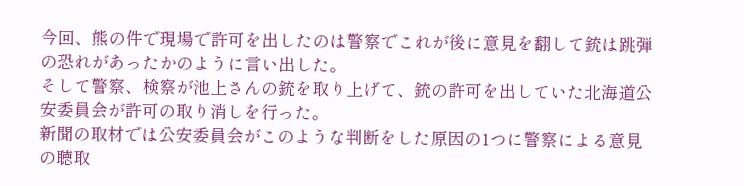今回、熊の件で現場で許可を出したのは警察でこれが後に意見を翻して銃は跳弾の恐れがあったかのように言い出した。
そして警察、検察が池上さんの銃を取り上げて、銃の許可を出していた北海道公安委員会が許可の取り消しを行った。
新聞の取材では公安委員会がこのような判断をした原因の1つに警察による意見の聴取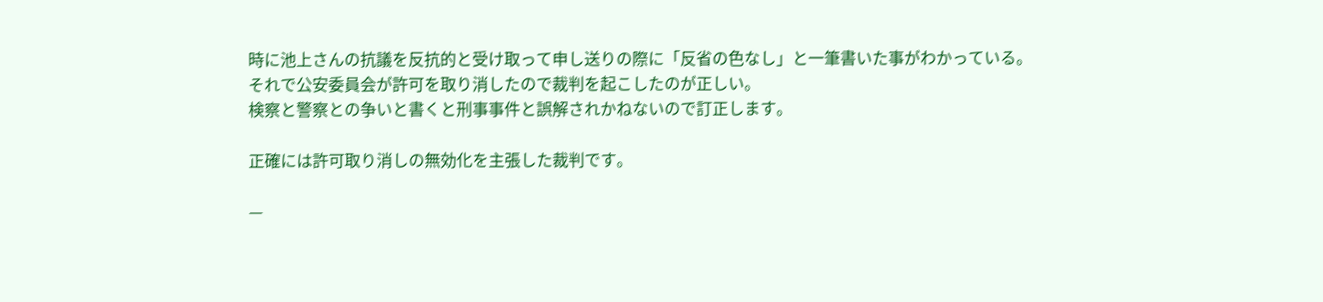時に池上さんの抗議を反抗的と受け取って申し送りの際に「反省の色なし」と一筆書いた事がわかっている。
それで公安委員会が許可を取り消したので裁判を起こしたのが正しい。
検察と警察との争いと書くと刑事事件と誤解されかねないので訂正します。

正確には許可取り消しの無効化を主張した裁判です。

—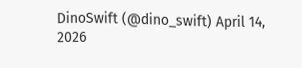DinoSwift (@dino_swift) April 14, 2026